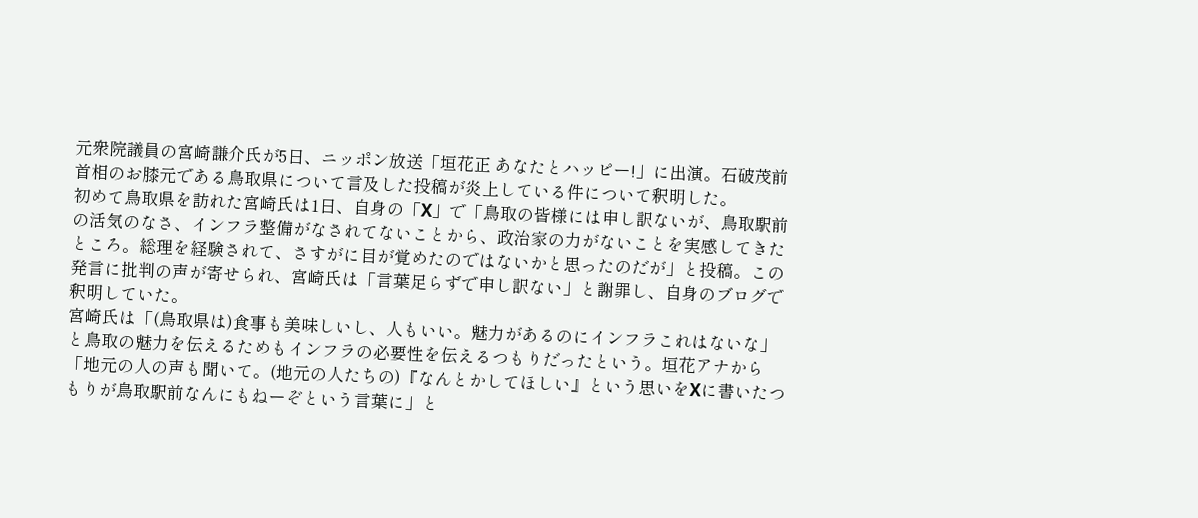元衆院議員の宮崎謙介氏が5日、ニッポン放送「垣花正 あなたとハッピー!」に出演。石破茂前首相のお膝元である鳥取県について言及した投稿が炎上している件について釈明した。
初めて鳥取県を訪れた宮崎氏は1日、自身の「X」で「鳥取の皆様には申し訳ないが、鳥取駅前の活気のなさ、インフラ整備がなされてないことから、政治家の力がないことを実感してきたところ。総理を経験されて、さすがに目が覚めたのではないかと思ったのだが」と投稿。この発言に批判の声が寄せられ、宮崎氏は「言葉足らずで申し訳ない」と謝罪し、自身のブログで釈明していた。
宮崎氏は「(鳥取県は)食事も美味しいし、人もいい。魅力があるのにインフラこれはないな」と鳥取の魅力を伝えるためもインフラの必要性を伝えるつもりだったという。垣花アナから「地元の人の声も聞いて。(地元の人たちの)『なんとかしてほしい』という思いをXに書いたつもりが鳥取駅前なんにもねーぞという言葉に」と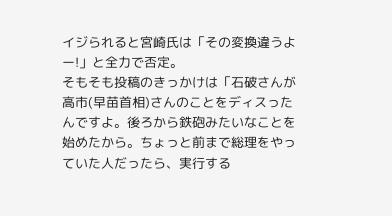イジられると宮崎氏は「その変換違うよー!」と全力で否定。
そもそも投稿のきっかけは「石破さんが高市(早苗首相)さんのことをディスったんですよ。後ろから鉄砲みたいなことを始めたから。ちょっと前まで総理をやっていた人だったら、実行する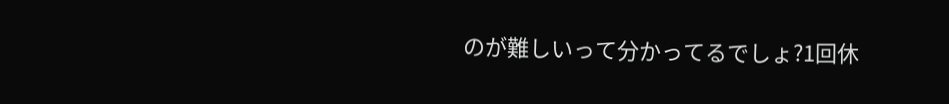のが難しいって分かってるでしょ?1回休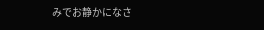みでお静かになさ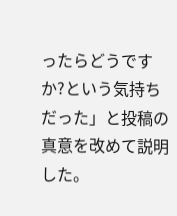ったらどうですか?という気持ちだった」と投稿の真意を改めて説明した。